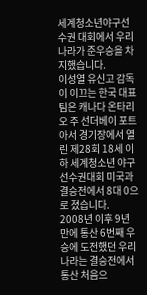세계청소년야구선수권 대회에서 우리나라가 준우승을 차지했습니다.
이성열 유신고 감독이 이끄는 한국 대표팀은 캐나다 온타리오 주 선더베이 포트아서 경기장에서 열린 제28회 18세 이하 세계청소년 야구선수권대회 미국과 결승전에서 8대 0으로 졌습니다.
2008년 이후 9년 만에 통산 6번째 우승에 도전했던 우리나라는 결승전에서 통산 처음으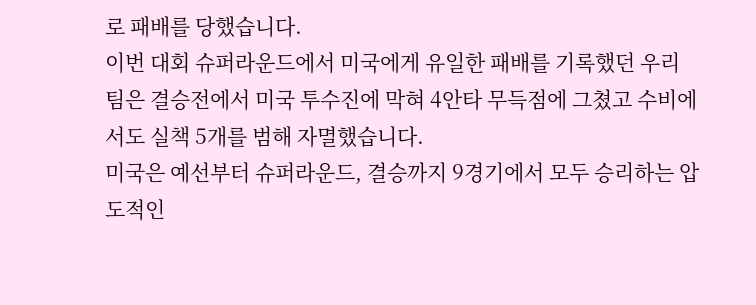로 패배를 당했습니다.
이번 대회 슈퍼라운드에서 미국에게 유일한 패배를 기록했던 우리 팀은 결승전에서 미국 투수진에 막혀 4안타 무득점에 그쳤고 수비에서도 실책 5개를 범해 자멸했습니다.
미국은 예선부터 슈퍼라운드, 결승까지 9경기에서 모두 승리하는 압도적인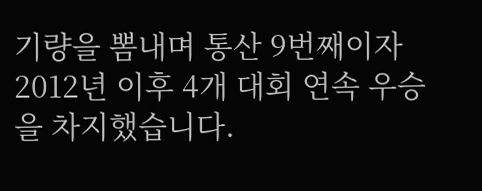기량을 뽐내며 통산 9번째이자 2012년 이후 4개 대회 연속 우승을 차지했습니다.